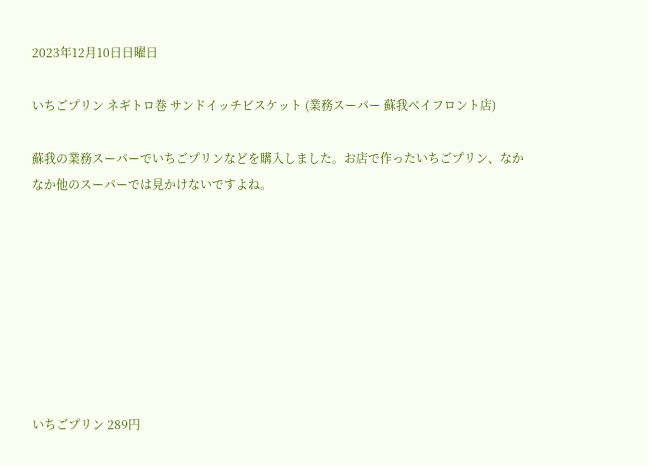2023年12月10日日曜日

いちごプリン ネギトロ巻 サンドイッチビスケット (業務スーパー 蘇我ベイフロント店)

蘇我の業務スーパーでいちごプリンなどを購入しました。お店で作ったいちごプリン、なかなか他のスーパーでは見かけないですよね。








いちごプリン 289円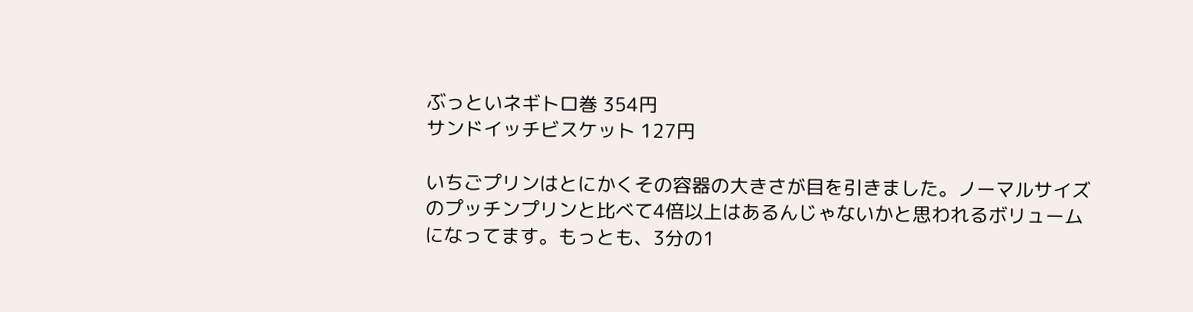ぶっといネギトロ巻 354円
サンドイッチビスケット 127円

いちごプリンはとにかくその容器の大きさが目を引きました。ノーマルサイズのプッチンプリンと比べて4倍以上はあるんじゃないかと思われるボリュームになってます。もっとも、3分の1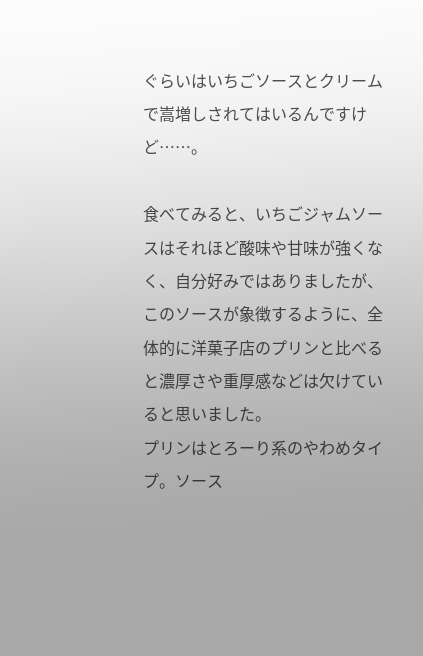ぐらいはいちごソースとクリームで嵩増しされてはいるんですけど……。

食べてみると、いちごジャムソースはそれほど酸味や甘味が強くなく、自分好みではありましたが、このソースが象徴するように、全体的に洋菓子店のプリンと比べると濃厚さや重厚感などは欠けていると思いました。
プリンはとろーり系のやわめタイプ。ソース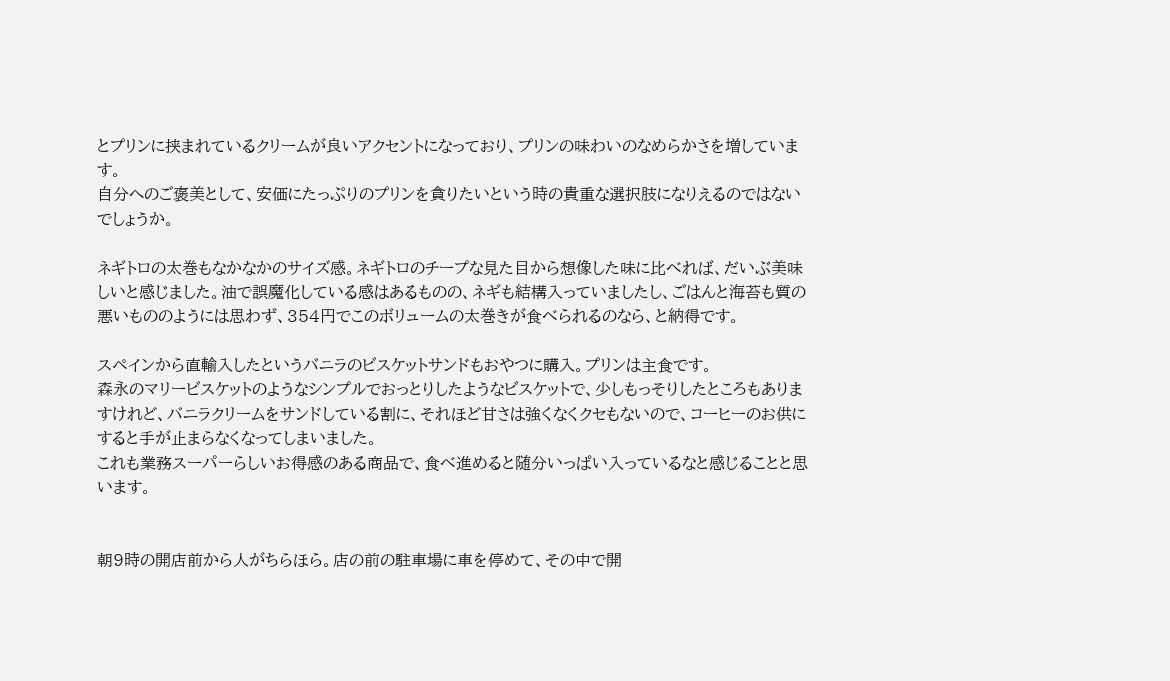とプリンに挟まれているクリームが良いアクセントになっており、プリンの味わいのなめらかさを増しています。
自分へのご褒美として、安価にたっぷりのプリンを貪りたいという時の貴重な選択肢になりえるのではないでしょうか。

ネギトロの太巻もなかなかのサイズ感。ネギトロのチープな見た目から想像した味に比べれば、だいぶ美味しいと感じました。油で誤魔化している感はあるものの、ネギも結構入っていましたし、ごはんと海苔も質の悪いもののようには思わず、354円でこのボリュームの太巻きが食べられるのなら、と納得です。

スペインから直輸入したというバニラのビスケットサンドもおやつに購入。プリンは主食です。
森永のマリービスケットのようなシンプルでおっとりしたようなビスケットで、少しもっそりしたところもありますけれど、バニラクリームをサンドしている割に、それほど甘さは強くなくクセもないので、コーヒーのお供にすると手が止まらなくなってしまいました。
これも業務スーパーらしいお得感のある商品で、食べ進めると随分いっぱい入っているなと感じることと思います。


朝9時の開店前から人がちらほら。店の前の駐車場に車を停めて、その中で開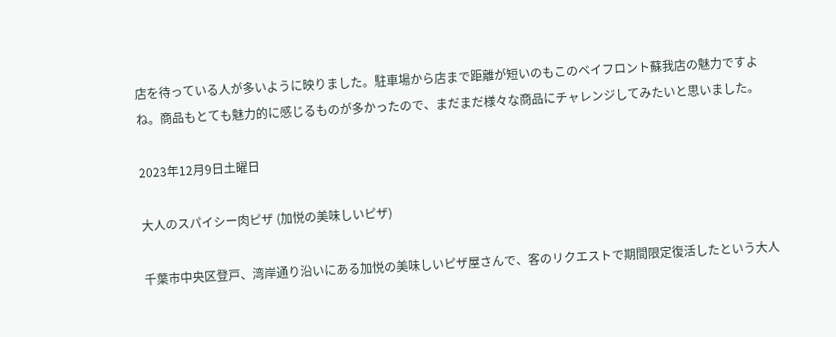店を待っている人が多いように映りました。駐車場から店まで距離が短いのもこのベイフロント蘇我店の魅力ですよね。商品もとても魅力的に感じるものが多かったので、まだまだ様々な商品にチャレンジしてみたいと思いました。

2023年12月9日土曜日

大人のスパイシー肉ピザ (加悦の美味しいピザ)

千葉市中央区登戸、湾岸通り沿いにある加悦の美味しいピザ屋さんで、客のリクエストで期間限定復活したという大人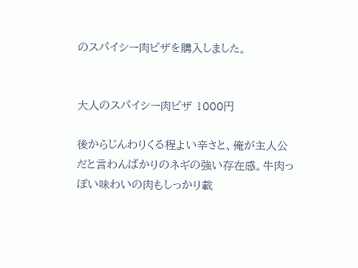のスパイシー肉ピザを購入しました。


大人のスパイシー肉ピザ 1000円

後からじんわりくる程よい辛さと、俺が主人公だと言わんばかりのネギの強い存在感。牛肉っぽい味わいの肉もしっかり載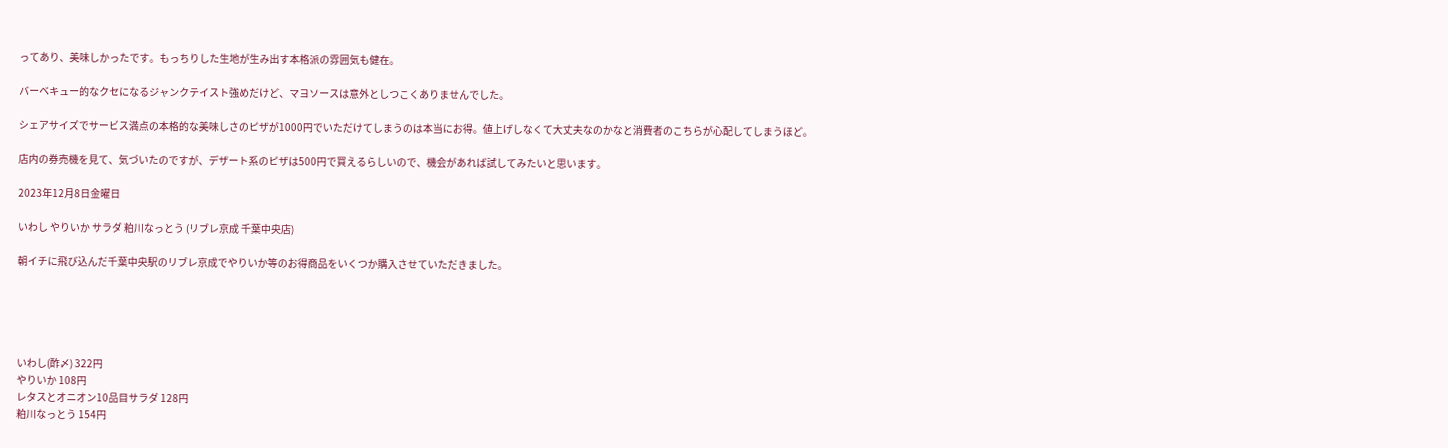ってあり、美味しかったです。もっちりした生地が生み出す本格派の雰囲気も健在。

バーベキュー的なクセになるジャンクテイスト強めだけど、マヨソースは意外としつこくありませんでした。

シェアサイズでサービス満点の本格的な美味しさのピザが1000円でいただけてしまうのは本当にお得。値上げしなくて大丈夫なのかなと消費者のこちらが心配してしまうほど。

店内の券売機を見て、気づいたのですが、デザート系のピザは500円で買えるらしいので、機会があれば試してみたいと思います。

2023年12月8日金曜日

いわし やりいか サラダ 粕川なっとう (リブレ京成 千葉中央店)

朝イチに飛び込んだ千葉中央駅のリブレ京成でやりいか等のお得商品をいくつか購入させていただきました。





いわし(酢〆) 322円
やりいか 108円
レタスとオニオン10品目サラダ 128円
粕川なっとう 154円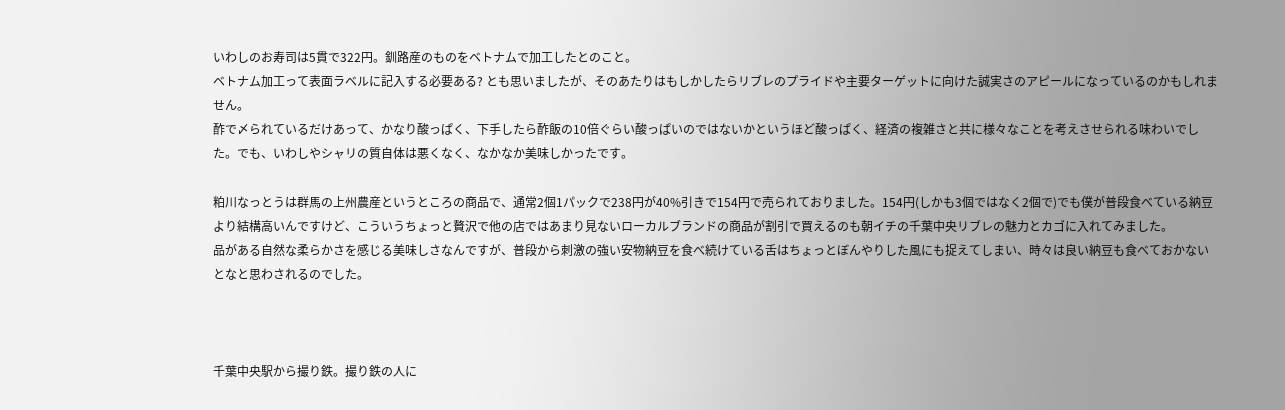いわしのお寿司は5貫で322円。釧路産のものをベトナムで加工したとのこと。
ベトナム加工って表面ラベルに記入する必要ある? とも思いましたが、そのあたりはもしかしたらリブレのプライドや主要ターゲットに向けた誠実さのアピールになっているのかもしれません。
酢で〆られているだけあって、かなり酸っぱく、下手したら酢飯の10倍ぐらい酸っぱいのではないかというほど酸っぱく、経済の複雑さと共に様々なことを考えさせられる味わいでした。でも、いわしやシャリの質自体は悪くなく、なかなか美味しかったです。

粕川なっとうは群馬の上州農産というところの商品で、通常2個1パックで238円が40%引きで154円で売られておりました。154円(しかも3個ではなく2個で)でも僕が普段食べている納豆より結構高いんですけど、こういうちょっと贅沢で他の店ではあまり見ないローカルブランドの商品が割引で買えるのも朝イチの千葉中央リブレの魅力とカゴに入れてみました。
品がある自然な柔らかさを感じる美味しさなんですが、普段から刺激の強い安物納豆を食べ続けている舌はちょっとぼんやりした風にも捉えてしまい、時々は良い納豆も食べておかないとなと思わされるのでした。



千葉中央駅から撮り鉄。撮り鉄の人に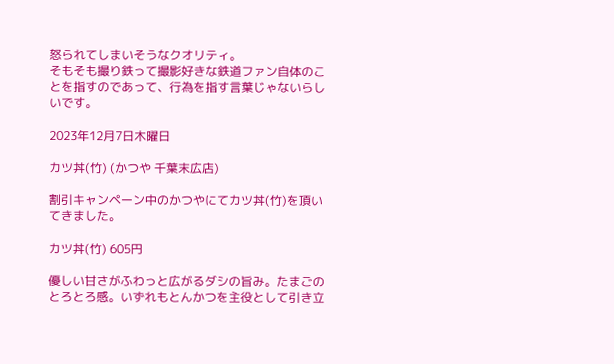怒られてしまいそうなクオリティ。
そもそも撮り鉄って撮影好きな鉄道ファン自体のことを指すのであって、行為を指す言葉じゃないらしいです。

2023年12月7日木曜日

カツ丼(竹) (かつや 千葉末広店)

割引キャンペーン中のかつやにてカツ丼(竹)を頂いてきました。

カツ丼(竹) 605円

優しい甘さがふわっと広がるダシの旨み。たまごのとろとろ感。いずれもとんかつを主役として引き立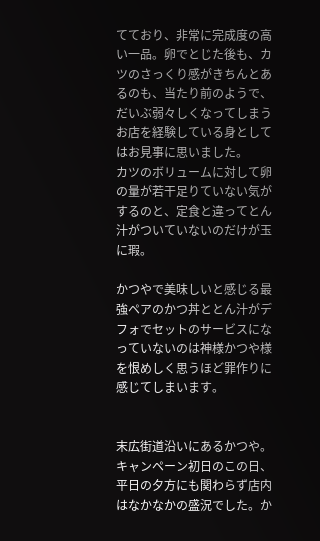てており、非常に完成度の高い一品。卵でとじた後も、カツのさっくり感がきちんとあるのも、当たり前のようで、だいぶ弱々しくなってしまうお店を経験している身としてはお見事に思いました。
カツのボリュームに対して卵の量が若干足りていない気がするのと、定食と違ってとん汁がついていないのだけが玉に瑕。

かつやで美味しいと感じる最強ペアのかつ丼ととん汁がデフォでセットのサービスになっていないのは神様かつや様を恨めしく思うほど罪作りに感じてしまいます。


末広街道沿いにあるかつや。キャンペーン初日のこの日、平日の夕方にも関わらず店内はなかなかの盛況でした。か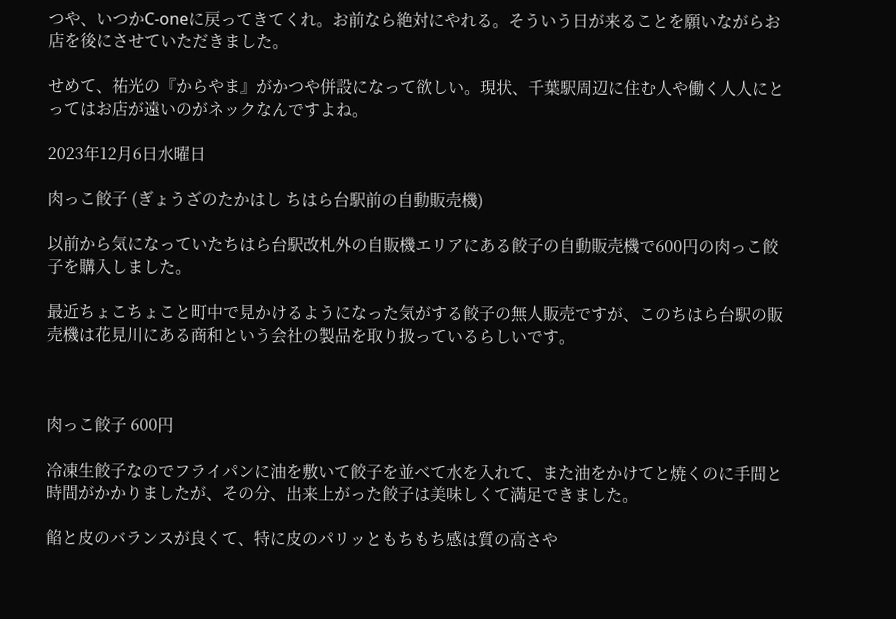つや、いつかC-oneに戻ってきてくれ。お前なら絶対にやれる。そういう日が来ることを願いながらお店を後にさせていただきました。

せめて、祐光の『からやま』がかつや併設になって欲しい。現状、千葉駅周辺に住む人や働く人人にとってはお店が遠いのがネックなんですよね。

2023年12月6日水曜日

肉っこ餃子 (ぎょうざのたかはし ちはら台駅前の自動販売機)

以前から気になっていたちはら台駅改札外の自販機エリアにある餃子の自動販売機で600円の肉っこ餃子を購入しました。

最近ちょこちょこと町中で見かけるようになった気がする餃子の無人販売ですが、このちはら台駅の販売機は花見川にある商和という会社の製品を取り扱っているらしいです。



肉っこ餃子 600円

冷凍生餃子なのでフライパンに油を敷いて餃子を並べて水を入れて、また油をかけてと焼くのに手間と時間がかかりましたが、その分、出来上がった餃子は美味しくて満足できました。

餡と皮のバランスが良くて、特に皮のパリッともちもち感は質の高さや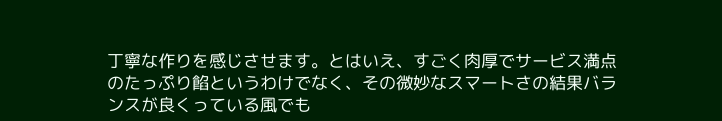丁寧な作りを感じさせます。とはいえ、すごく肉厚でサービス満点のたっぷり餡というわけでなく、その微妙なスマートさの結果バランスが良くっている風でも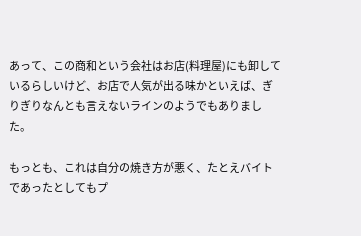あって、この商和という会社はお店(料理屋)にも卸しているらしいけど、お店で人気が出る味かといえば、ぎりぎりなんとも言えないラインのようでもありました。

もっとも、これは自分の焼き方が悪く、たとえバイトであったとしてもプ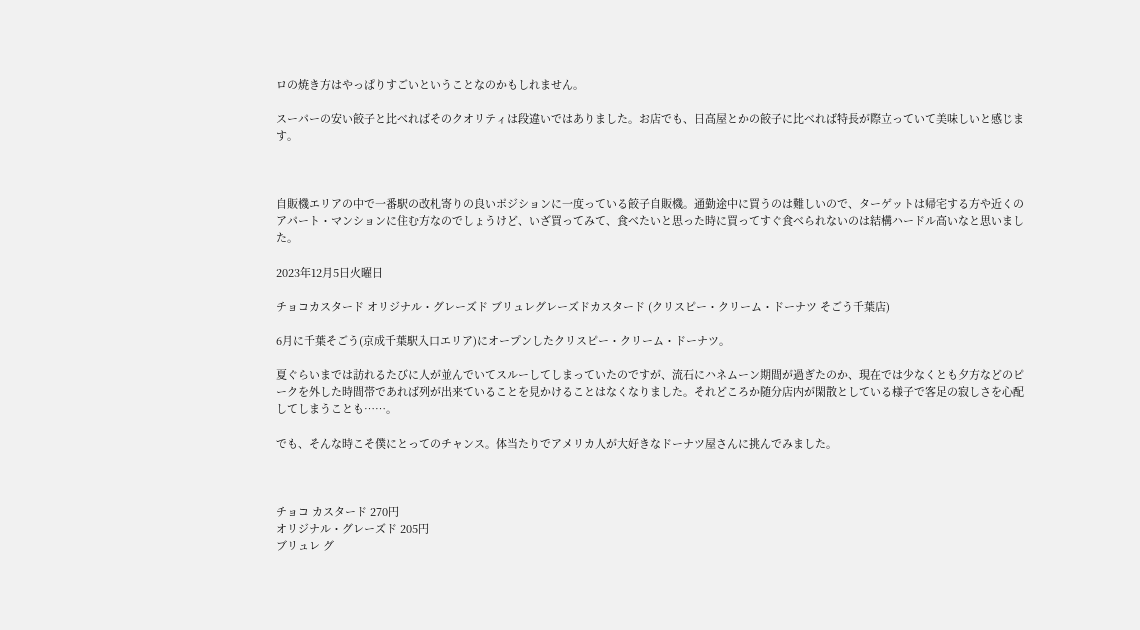ロの焼き方はやっぱりすごいということなのかもしれません。

スーパーの安い餃子と比べればそのクオリティは段違いではありました。お店でも、日高屋とかの餃子に比べれば特長が際立っていて美味しいと感じます。



自販機エリアの中で一番駅の改札寄りの良いポジションに一度っている餃子自販機。通勤途中に買うのは難しいので、ターゲットは帰宅する方や近くのアパート・マンションに住む方なのでしょうけど、いざ買ってみて、食べたいと思った時に買ってすぐ食べられないのは結構ハードル高いなと思いました。

2023年12月5日火曜日

チョコカスタード オリジナル・グレーズド ブリュレグレーズドカスタード (クリスピー・クリーム・ドーナツ そごう千葉店)

6月に千葉そごう(京成千葉駅入口エリア)にオープンしたクリスピー・クリーム・ドーナツ。

夏ぐらいまでは訪れるたびに人が並んでいてスルーしてしまっていたのですが、流石にハネムーン期間が過ぎたのか、現在では少なくとも夕方などのピークを外した時間帯であれば列が出来ていることを見かけることはなくなりました。それどころか随分店内が閑散としている様子で客足の寂しさを心配してしまうことも……。

でも、そんな時こそ僕にとってのチャンス。体当たりでアメリカ人が大好きなドーナツ屋さんに挑んでみました。



チョコ カスタード 270円
オリジナル・グレーズド 205円
ブリュレ グ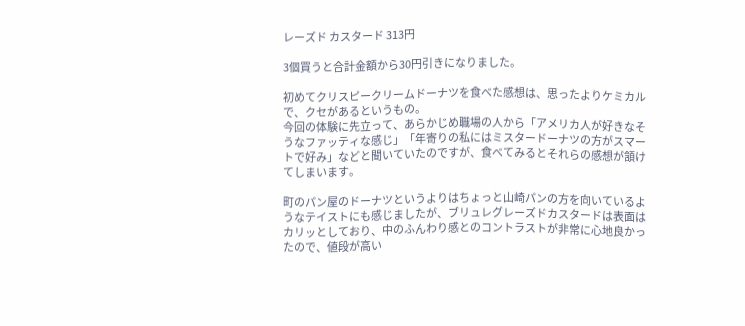レーズド カスタード 313円

3個買うと合計金額から30円引きになりました。

初めてクリスピークリームドーナツを食べた感想は、思ったよりケミカルで、クセがあるというもの。
今回の体験に先立って、あらかじめ職場の人から「アメリカ人が好きなそうなファッティな感じ」「年寄りの私にはミスタードーナツの方がスマートで好み」などと聞いていたのですが、食べてみるとそれらの感想が頷けてしまいます。

町のパン屋のドーナツというよりはちょっと山崎パンの方を向いているようなテイストにも感じましたが、ブリュレグレーズドカスタードは表面はカリッとしており、中のふんわり感とのコントラストが非常に心地良かったので、値段が高い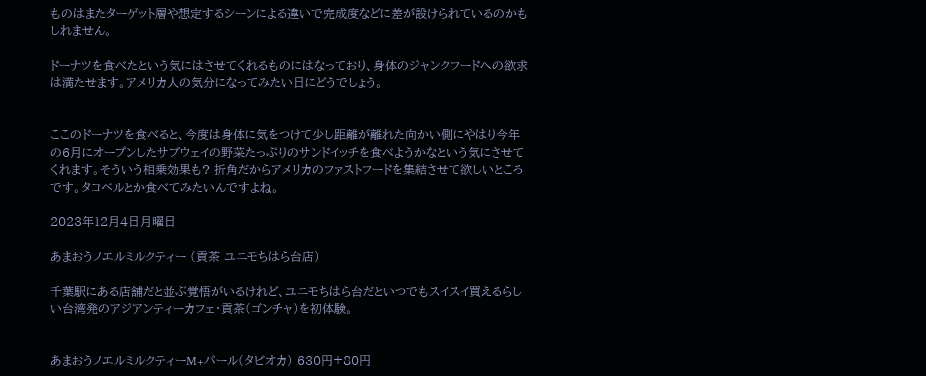ものはまたターゲット層や想定するシーンによる違いで完成度などに差が設けられているのかもしれません。

ドーナツを食べたという気にはさせてくれるものにはなっており、身体のジャンクフードへの欲求は満たせます。アメリカ人の気分になってみたい日にどうでしょう。


ここのドーナツを食べると、今度は身体に気をつけて少し距離が離れた向かい側にやはり今年の6月にオープンしたサブウェイの野菜たっぷりのサンドイッチを食べようかなという気にさせてくれます。そういう相乗効果も? 折角だからアメリカのファストフードを集結させて欲しいところです。タコベルとか食べてみたいんですよね。

2023年12月4日月曜日

あまおうノエルミルクティー (貢茶 ユニモちはら台店)

千葉駅にある店舗だと並ぶ覚悟がいるけれど、ユニモちはら台だといつでもスイスイ買えるらしい台湾発のアジアンティーカフェ・貢茶(ゴンチャ)を初体験。


あまおうノエルミルクティーM+パール(タピオカ) 630円+80円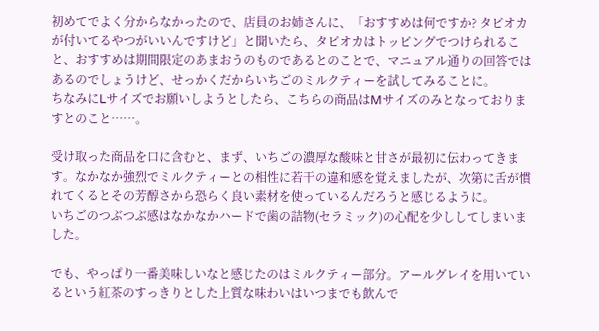初めてでよく分からなかったので、店員のお姉さんに、「おすすめは何ですか? タピオカが付いてるやつがいいんですけど」と聞いたら、タピオカはトッピングでつけられること、おすすめは期間限定のあまおうのものであるとのことで、マニュアル通りの回答ではあるのでしょうけど、せっかくだからいちごのミルクティーを試してみることに。
ちなみにLサイズでお願いしようとしたら、こちらの商品はMサイズのみとなっておりますとのこと……。

受け取った商品を口に含むと、まず、いちごの濃厚な酸味と甘さが最初に伝わってきます。なかなか強烈でミルクティーとの相性に若干の違和感を覚えましたが、次第に舌が慣れてくるとその芳醇さから恐らく良い素材を使っているんだろうと感じるように。
いちごのつぶつぶ感はなかなかハードで歯の詰物(セラミック)の心配を少ししてしまいました。

でも、やっぱり一番美味しいなと感じたのはミルクティー部分。アールグレイを用いているという紅茶のすっきりとした上質な味わいはいつまでも飲んで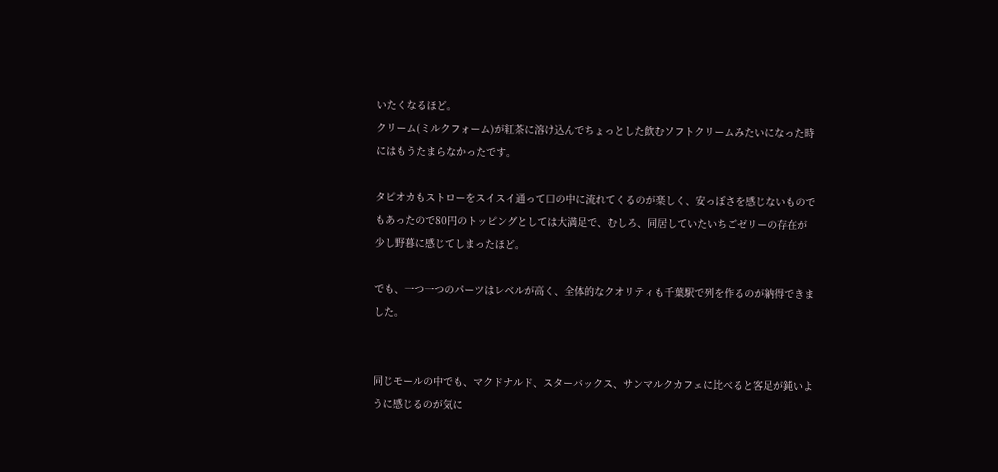いたくなるほど。
クリーム(ミルクフォーム)が紅茶に溶け込んでちょっとした飲むソフトクリームみたいになった時にはもうたまらなかったです。

タピオカもストローをスイスイ通って口の中に流れてくるのが楽しく、安っぽさを感じないものでもあったので80円のトッピングとしては大満足で、むしろ、同居していたいちごゼリーの存在が少し野暮に感じてしまったほど。

でも、一つ一つのパーツはレベルが高く、全体的なクオリティも千葉駅で列を作るのが納得できました。


同じモールの中でも、マクドナルド、スターバックス、サンマルクカフェに比べると客足が鈍いように感じるのが気に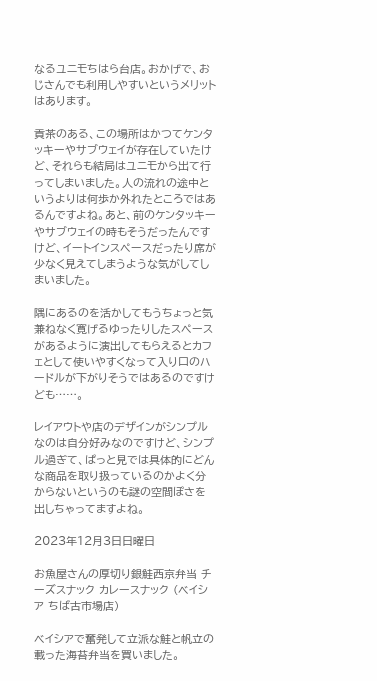なるユニモちはら台店。おかげで、おじさんでも利用しやすいというメリットはあります。

貢茶のある、この場所はかつてケンタッキーやサブウェイが存在していたけど、それらも結局はユニモから出て行ってしまいました。人の流れの途中というよりは何歩か外れたところではあるんですよね。あと、前のケンタッキーやサブウェイの時もそうだったんですけど、イートインスペースだったり席が少なく見えてしまうような気がしてしまいました。

隅にあるのを活かしてもうちょっと気兼ねなく寛げるゆったりしたスペースがあるように演出してもらえるとカフェとして使いやすくなって入り口のハードルが下がりそうではあるのですけども……。

レイアウトや店のデザインがシンプルなのは自分好みなのですけど、シンプル過ぎて、ぱっと見では具体的にどんな商品を取り扱っているのかよく分からないというのも謎の空間ぽさを出しちゃってますよね。

2023年12月3日日曜日

お魚屋さんの厚切り銀鮭西京弁当 チーズスナック カレースナック (ベイシア ちば古市場店)

ベイシアで奮発して立派な鮭と帆立の載った海苔弁当を買いました。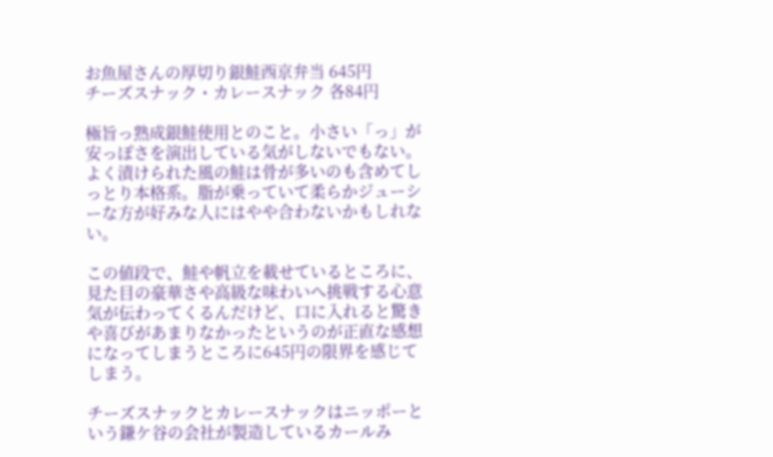お魚屋さんの厚切り銀鮭西京弁当 645円
チーズスナック・カレースナック 各84円

極旨っ熟成銀鮭使用とのこと。小さい「っ」が安っぽさを演出している気がしないでもない。
よく漬けられた風の鮭は骨が多いのも含めてしっとり本格系。脂が乗っていて柔らかジューシーな方が好みな人にはやや合わないかもしれない。

この値段で、鮭や帆立を載せているところに、見た目の豪華さや高級な味わいへ挑戦する心意気が伝わってくるんだけど、口に入れると驚きや喜びがあまりなかったというのが正直な感想になってしまうところに645円の限界を感じてしまう。

チーズスナックとカレースナックはニッポーという鎌ケ谷の会社が製造しているカールみ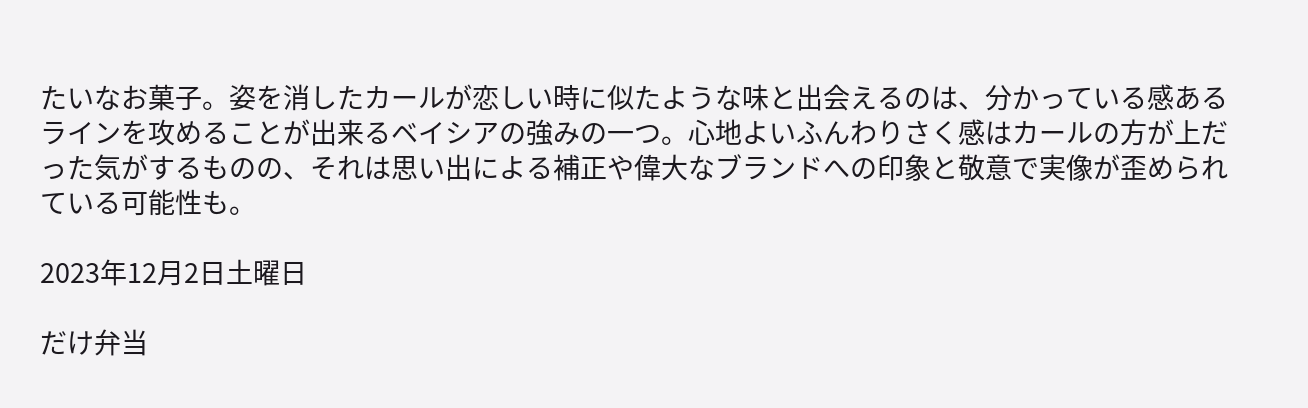たいなお菓子。姿を消したカールが恋しい時に似たような味と出会えるのは、分かっている感あるラインを攻めることが出来るベイシアの強みの一つ。心地よいふんわりさく感はカールの方が上だった気がするものの、それは思い出による補正や偉大なブランドへの印象と敬意で実像が歪められている可能性も。

2023年12月2日土曜日

だけ弁当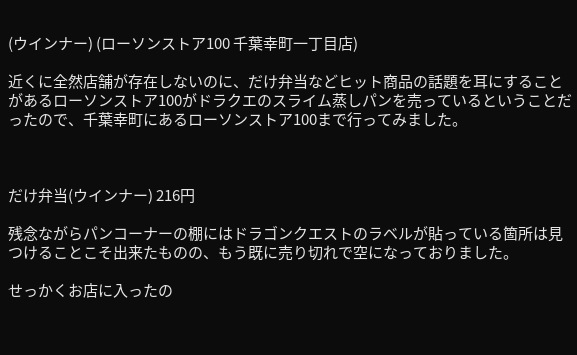(ウインナー) (ローソンストア100 千葉幸町一丁目店)

近くに全然店舗が存在しないのに、だけ弁当などヒット商品の話題を耳にすることがあるローソンストア100がドラクエのスライム蒸しパンを売っているということだったので、千葉幸町にあるローソンストア100まで行ってみました。



だけ弁当(ウインナー) 216円

残念ながらパンコーナーの棚にはドラゴンクエストのラベルが貼っている箇所は見つけることこそ出来たものの、もう既に売り切れで空になっておりました。

せっかくお店に入ったの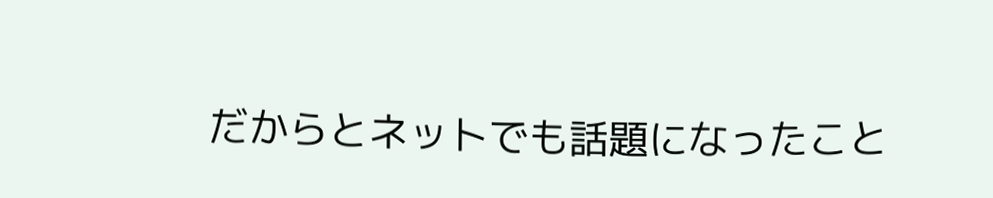だからとネットでも話題になったこと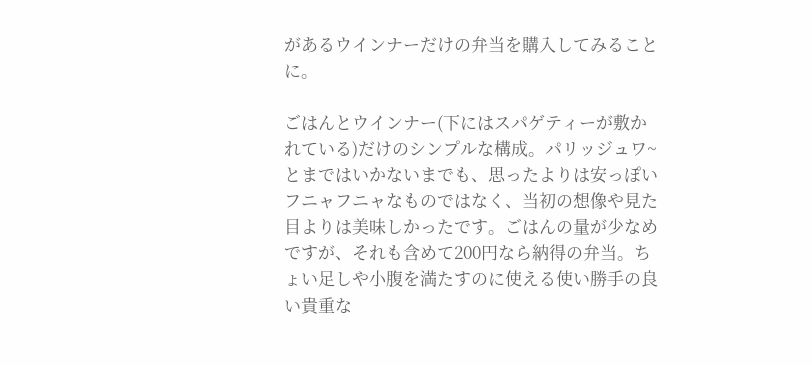があるウインナーだけの弁当を購入してみることに。

ごはんとウインナー(下にはスパゲティーが敷かれている)だけのシンプルな構成。パリッジュワ~とまではいかないまでも、思ったよりは安っぽいフニャフニャなものではなく、当初の想像や見た目よりは美味しかったです。ごはんの量が少なめですが、それも含めて200円なら納得の弁当。ちょい足しや小腹を満たすのに使える使い勝手の良い貴重な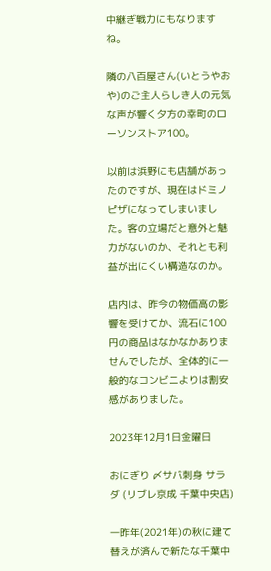中継ぎ戦力にもなりますね。

隣の八百屋さん(いとうやおや)のご主人らしき人の元気な声が響く夕方の幸町のローソンストア100。

以前は浜野にも店舗があったのですが、現在はドミノピザになってしまいました。客の立場だと意外と魅力がないのか、それとも利益が出にくい構造なのか。

店内は、昨今の物価高の影響を受けてか、流石に100円の商品はなかなかありませんでしたが、全体的に一般的なコンビニよりは割安感がありました。

2023年12月1日金曜日

おにぎり 〆サバ刺身 サラダ (リブレ京成 千葉中央店)

一昨年(2021年)の秋に建て替えが済んで新たな千葉中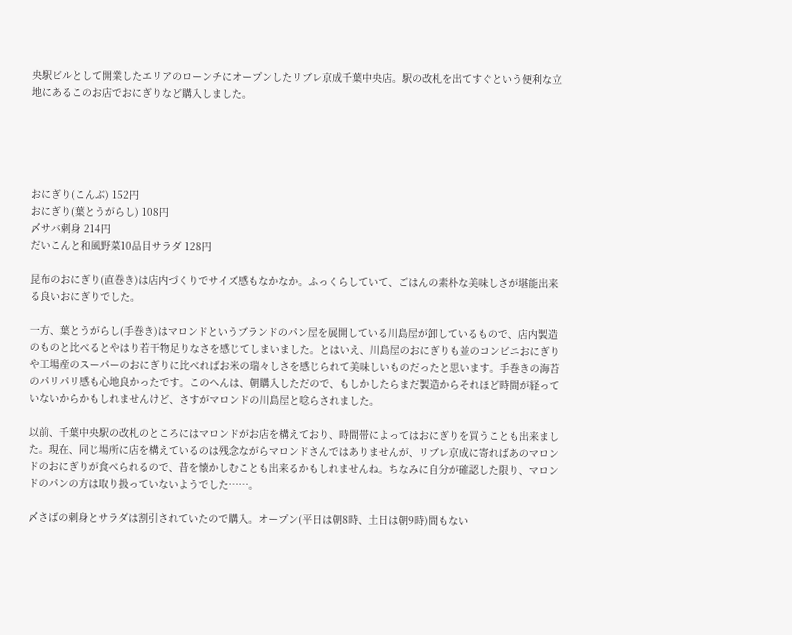央駅ビルとして開業したエリアのローンチにオープンしたリブレ京成千葉中央店。駅の改札を出てすぐという便利な立地にあるこのお店でおにぎりなど購入しました。





おにぎり(こんぶ) 152円
おにぎり(葉とうがらし) 108円
〆サバ刺身 214円
だいこんと和風野菜10品目サラダ 128円

昆布のおにぎり(直巻き)は店内づくりでサイズ感もなかなか。ふっくらしていて、ごはんの素朴な美味しさが堪能出来る良いおにぎりでした。

一方、葉とうがらし(手巻き)はマロンドというブランドのパン屋を展開している川島屋が卸しているもので、店内製造のものと比べるとやはり若干物足りなさを感じてしまいました。とはいえ、川島屋のおにぎりも並のコンビニおにぎりや工場産のスーパーのおにぎりに比べればお米の瑞々しさを感じられて美味しいものだったと思います。手巻きの海苔のパリパリ感も心地良かったです。このへんは、朝購入しただので、もしかしたらまだ製造からそれほど時間が経っていないからかもしれませんけど、さすがマロンドの川島屋と唸らされました。

以前、千葉中央駅の改札のところにはマロンドがお店を構えており、時間帯によってはおにぎりを買うことも出来ました。現在、同じ場所に店を構えているのは残念ながらマロンドさんではありませんが、リブレ京成に寄ればあのマロンドのおにぎりが食べられるので、昔を懐かしむことも出来るかもしれませんね。ちなみに自分が確認した限り、マロンドのパンの方は取り扱っていないようでした……。

〆さばの刺身とサラダは割引されていたので購入。オープン(平日は朝8時、土日は朝9時)間もない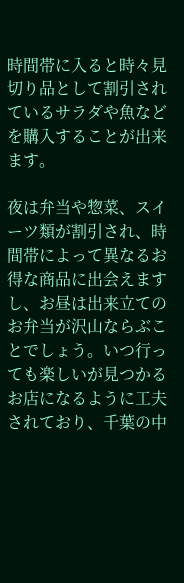時間帯に入ると時々見切り品として割引されているサラダや魚などを購入することが出来ます。

夜は弁当や惣菜、スイーツ類が割引され、時間帯によって異なるお得な商品に出会えますし、お昼は出来立てのお弁当が沢山ならぶことでしょう。いつ行っても楽しいが見つかるお店になるように工夫されており、千葉の中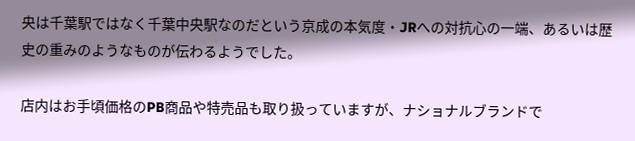央は千葉駅ではなく千葉中央駅なのだという京成の本気度・JRへの対抗心の一端、あるいは歴史の重みのようなものが伝わるようでした。

店内はお手頃価格のPB商品や特売品も取り扱っていますが、ナショナルブランドで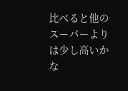比べると他のスーパーよりは少し高いかな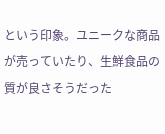という印象。ユニークな商品が売っていたり、生鮮食品の質が良さそうだった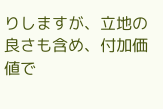りしますが、立地の良さも含め、付加価値で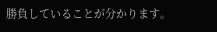勝負していることが分かります。